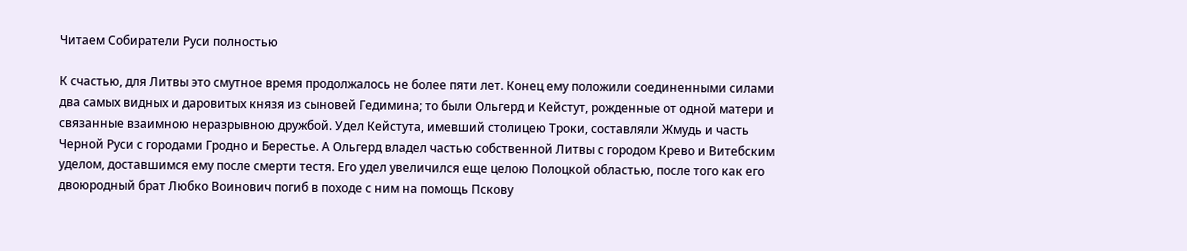Читаем Собиратели Руси полностью

К счастью, для Литвы это смутное время продолжалось не более пяти лет. Конец ему положили соединенными силами два самых видных и даровитых князя из сыновей Гедимина; то были Ольгерд и Кейстут, рожденные от одной матери и связанные взаимною неразрывною дружбой. Удел Кейстута, имевший столицею Троки, составляли Жмудь и часть Черной Руси с городами Гродно и Берестье. А Ольгерд владел частью собственной Литвы с городом Крево и Витебским уделом, доставшимся ему после смерти тестя. Его удел увеличился еще целою Полоцкой областью, после того как его двоюродный брат Любко Воинович погиб в походе с ним на помощь Пскову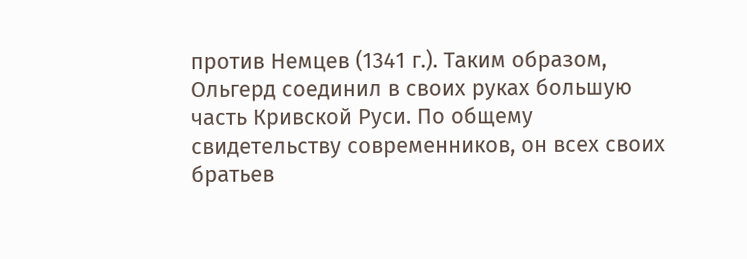против Немцев (1341 г.). Таким образом, Ольгерд соединил в своих руках большую часть Кривской Руси. По общему свидетельству современников, он всех своих братьев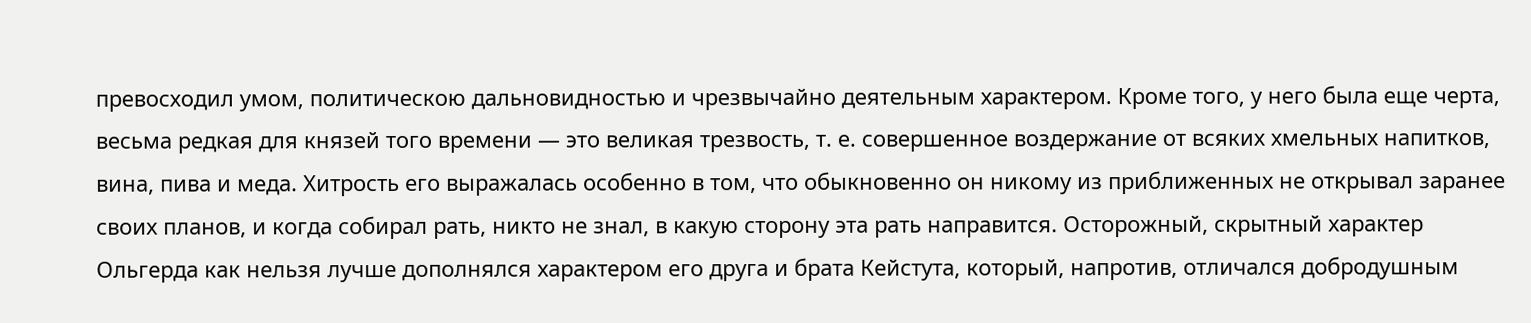превосходил умом, политическою дальновидностью и чрезвычайно деятельным характером. Кроме того, у него была еще черта, весьма редкая для князей того времени — это великая трезвость, т. е. совершенное воздержание от всяких хмельных напитков, вина, пива и меда. Хитрость его выражалась особенно в том, что обыкновенно он никому из приближенных не открывал заранее своих планов, и когда собирал рать, никто не знал, в какую сторону эта рать направится. Осторожный, скрытный характер Ольгерда как нельзя лучше дополнялся характером его друга и брата Кейстута, который, напротив, отличался добродушным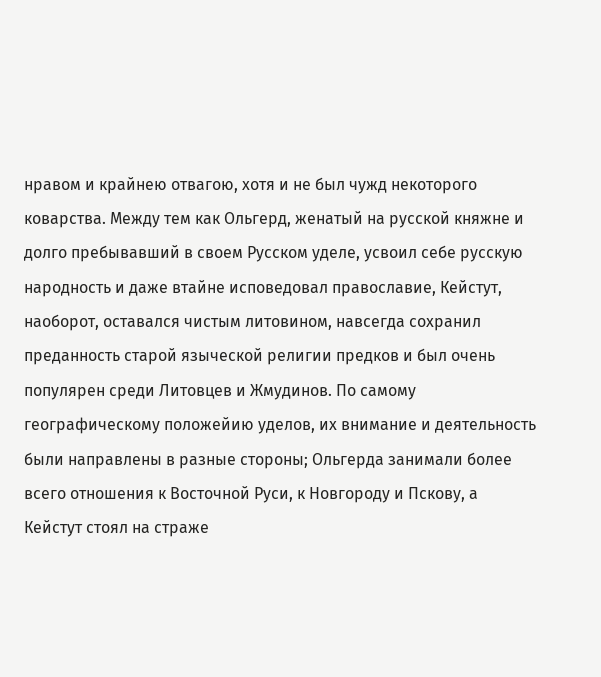нравом и крайнею отвагою, хотя и не был чужд некоторого коварства. Между тем как Ольгерд, женатый на русской княжне и долго пребывавший в своем Русском уделе, усвоил себе русскую народность и даже втайне исповедовал православие, Кейстут, наоборот, оставался чистым литовином, навсегда сохранил преданность старой языческой религии предков и был очень популярен среди Литовцев и Жмудинов. По самому географическому положейию уделов, их внимание и деятельность были направлены в разные стороны; Ольгерда занимали более всего отношения к Восточной Руси, к Новгороду и Пскову, а Кейстут стоял на страже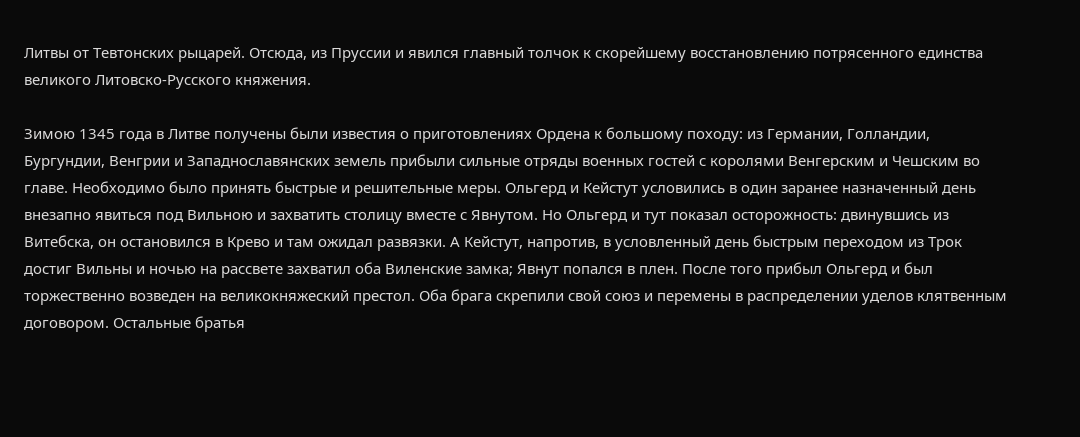Литвы от Тевтонских рыцарей. Отсюда, из Пруссии и явился главный толчок к скорейшему восстановлению потрясенного единства великого Литовско-Русского княжения.

Зимою 1345 года в Литве получены были известия о приготовлениях Ордена к большому походу: из Германии, Голландии, Бургундии, Венгрии и Западнославянских земель прибыли сильные отряды военных гостей с королями Венгерским и Чешским во главе. Необходимо было принять быстрые и решительные меры. Ольгерд и Кейстут условились в один заранее назначенный день внезапно явиться под Вильною и захватить столицу вместе с Явнутом. Но Ольгерд и тут показал осторожность: двинувшись из Витебска, он остановился в Крево и там ожидал развязки. А Кейстут, напротив, в условленный день быстрым переходом из Трок достиг Вильны и ночью на рассвете захватил оба Виленские замка; Явнут попался в плен. После того прибыл Ольгерд и был торжественно возведен на великокняжеский престол. Оба брага скрепили свой союз и перемены в распределении уделов клятвенным договором. Остальные братья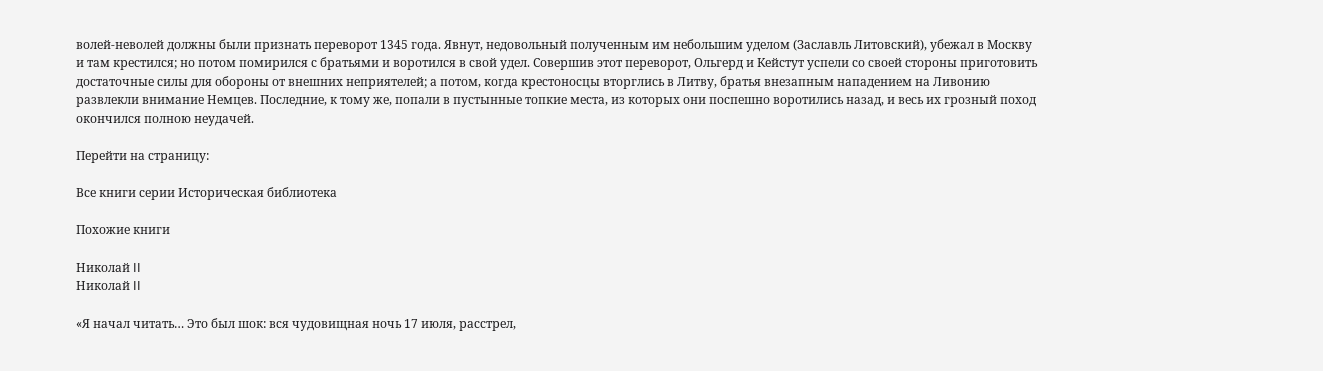волей-неволей должны были признать переворот 1345 года. Явнут, недовольный полученным им небольшим уделом (Заславль Литовский), убежал в Москву и там крестился; но потом помирился с братьями и воротился в свой удел. Совершив этот переворот, Ольгерд и Кейстут успели со своей стороны приготовить достаточные силы для обороны от внешних неприятелей; а потом, когда крестоносцы вторглись в Литву, братья внезапным нападением на Ливонию развлекли внимание Немцев. Последние, к тому же, попали в пустынные топкие места, из которых они поспешно воротились назад, и весь их грозный поход окончился полною неудачей.

Перейти на страницу:

Все книги серии Историческая библиотека

Похожие книги

Николай II
Николай II

«Я начал читать… Это был шок: вся чудовищная ночь 17 июля, расстрел,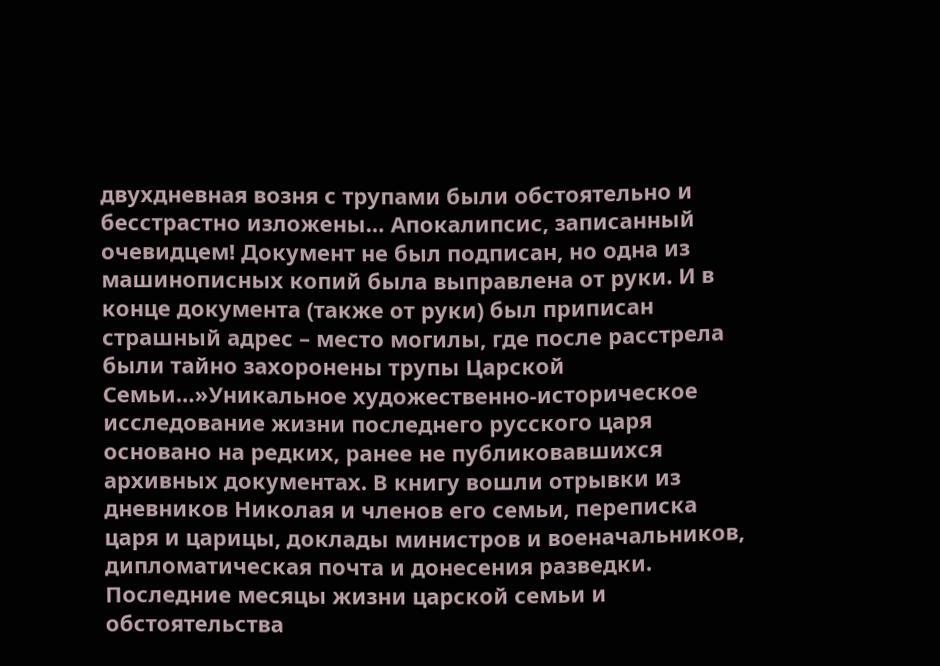двухдневная возня с трупами были обстоятельно и бесстрастно изложены… Апокалипсис, записанный очевидцем! Документ не был подписан, но одна из машинописных копий была выправлена от руки. И в конце документа (также от руки) был приписан страшный адрес – место могилы, где после расстрела были тайно захоронены трупы Царской Семьи…»Уникальное художественно-историческое исследование жизни последнего русского царя основано на редких, ранее не публиковавшихся архивных документах. В книгу вошли отрывки из дневников Николая и членов его семьи, переписка царя и царицы, доклады министров и военачальников, дипломатическая почта и донесения разведки. Последние месяцы жизни царской семьи и обстоятельства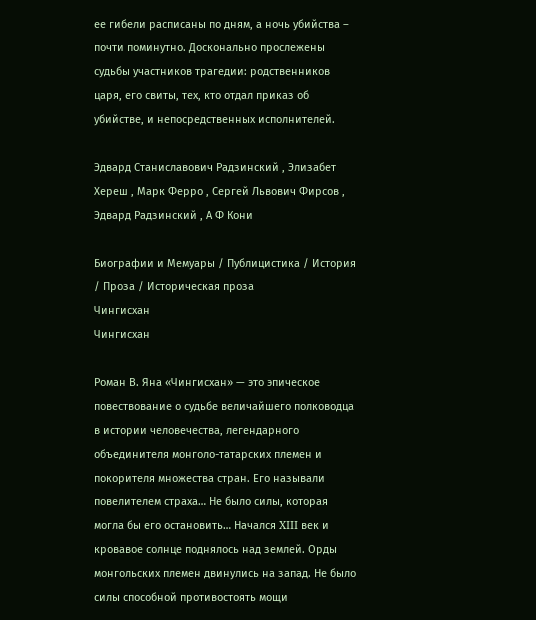ее гибели расписаны по дням, а ночь убийства – почти поминутно. Досконально прослежены судьбы участников трагедии: родственников царя, его свиты, тех, кто отдал приказ об убийстве, и непосредственных исполнителей.

Эдвард Станиславович Радзинский , Элизабет Хереш , Марк Ферро , Сергей Львович Фирсов , Эдвард Радзинский , А Ф Кони

Биографии и Мемуары / Публицистика / История / Проза / Историческая проза
Чингисхан
Чингисхан

Роман В. Яна «Чингисхан» — это эпическое повествование о судьбе величайшего полководца в истории человечества, легендарного объединителя монголо-татарских племен и покорителя множества стран. Его называли повелителем страха… Не было силы, которая могла бы его остановить… Начался XIII век и кровавое солнце поднялось над землей. Орды монгольских племен двинулись на запад. Не было силы способной противостоять мощи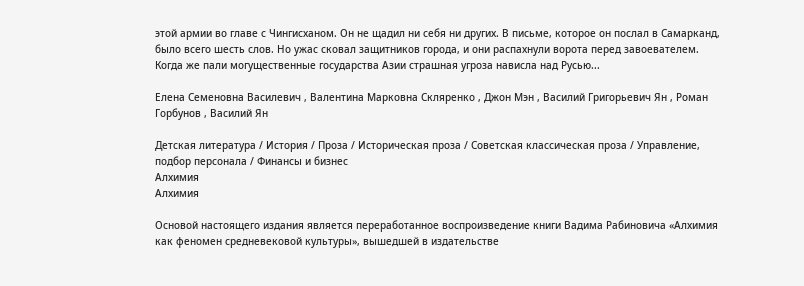этой армии во главе с Чингисханом. Он не щадил ни себя ни других. В письме, которое он послал в Самарканд, было всего шесть слов. Но ужас сковал защитников города, и они распахнули ворота перед завоевателем. Когда же пали могущественные государства Азии страшная угроза нависла над Русью...

Елена Семеновна Василевич , Валентина Марковна Скляренко , Джон Мэн , Василий Григорьевич Ян , Роман Горбунов , Василий Ян

Детская литература / История / Проза / Историческая проза / Советская классическая проза / Управление, подбор персонала / Финансы и бизнес
Алхимия
Алхимия

Основой настоящего издания является переработанное воспроизведение книги Вадима Рабиновича «Алхимия как феномен средневековой культуры», вышедшей в издательстве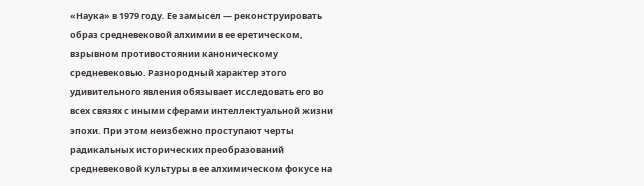«Наука» в 1979 году. Ее замысел — реконструировать образ средневековой алхимии в ее еретическом, взрывном противостоянии каноническому средневековью. Разнородный характер этого удивительного явления обязывает исследовать его во всех связях с иными сферами интеллектуальной жизни эпохи. При этом неизбежно проступают черты радикальных исторических преобразований средневековой культуры в ее алхимическом фокусе на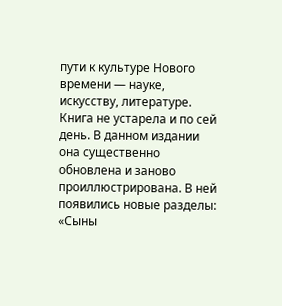пути к культуре Нового времени — науке, искусству, литературе. Книга не устарела и по сей день. В данном издании она существенно обновлена и заново проиллюстрирована. В ней появились новые разделы: «Сыны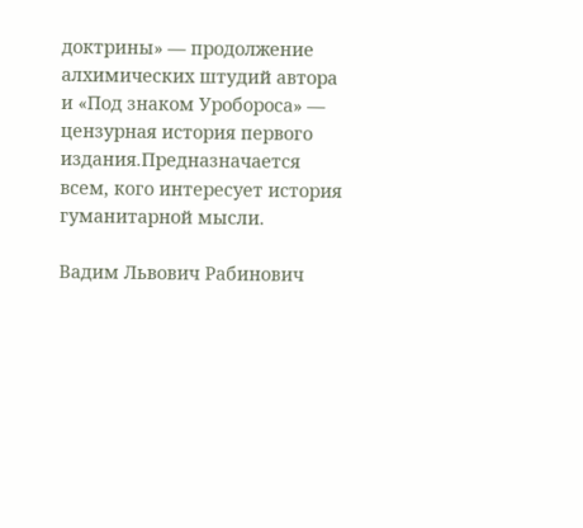доктрины» — продолжение алхимических штудий автора и «Под знаком Уробороса» — цензурная история первого издания.Предназначается всем, кого интересует история гуманитарной мысли.

Вадим Львович Рабинович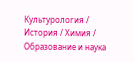Культурология / История / Химия / Образование и наука